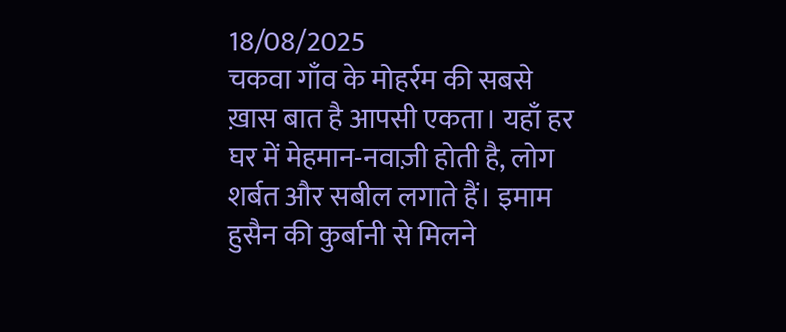18/08/2025
चकवा गाँव के मोहर्रम की सबसे ख़ास बात है आपसी एकता। यहाँ हर घर में मेहमान-नवाज़ी होती है, लोग शर्बत और सबील लगाते हैं। इमाम हुसैन की कुर्बानी से मिलने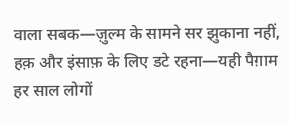वाला सबक—ज़ुल्म के सामने सर झुकाना नहीं, हक़ और इंसाफ़ के लिए डटे रहना—यही पैग़ाम हर साल लोगों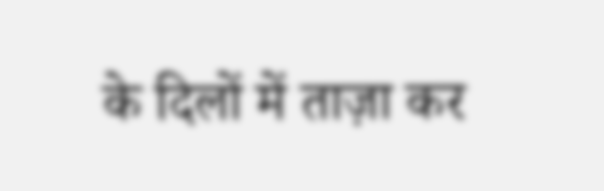के दिलों में ताज़ा कर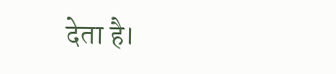देता है।